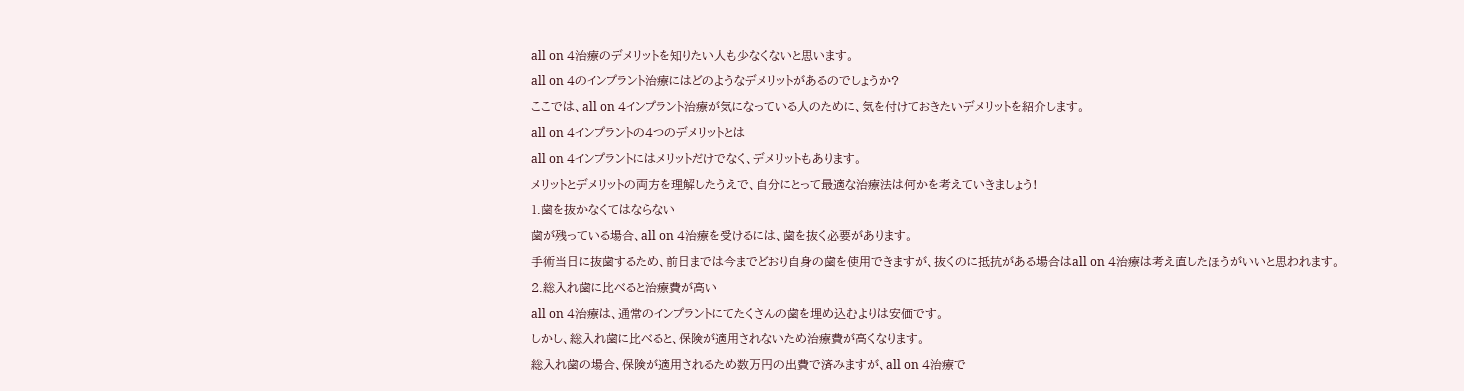all on 4治療のデメリットを知りたい人も少なくないと思います。
all on 4のインプラント治療にはどのようなデメリットがあるのでしょうか?
ここでは、all on 4インプラント治療が気になっている人のために、気を付けておきたいデメリットを紹介します。
all on 4インプラントの4つのデメリットとは
all on 4インプラントにはメリットだけでなく、デメリットもあります。
メリットとデメリットの両方を理解したうえで、自分にとって最適な治療法は何かを考えていきましょう!
1.歯を抜かなくてはならない
歯が残っている場合、all on 4治療を受けるには、歯を抜く必要があります。
手術当日に抜歯するため、前日までは今までどおり自身の歯を使用できますが、抜くのに抵抗がある場合はall on 4治療は考え直したほうがいいと思われます。
2.総入れ歯に比べると治療費が高い
all on 4治療は、通常のインプラントにてたくさんの歯を埋め込むよりは安価です。
しかし、総入れ歯に比べると、保険が適用されないため治療費が高くなります。
総入れ歯の場合、保険が適用されるため数万円の出費で済みますが、all on 4治療で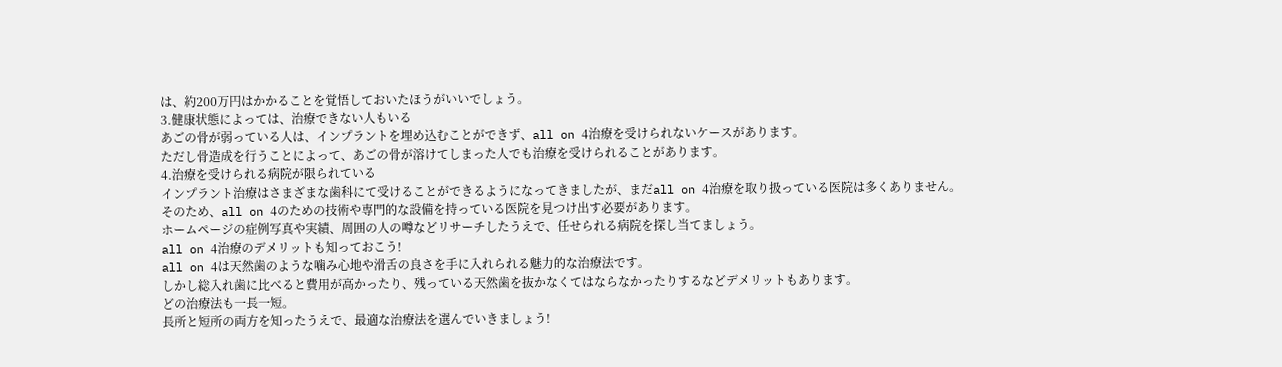は、約200万円はかかることを覚悟しておいたほうがいいでしょう。
3.健康状態によっては、治療できない人もいる
あごの骨が弱っている人は、インプラントを埋め込むことができず、all on 4治療を受けられないケースがあります。
ただし骨造成を行うことによって、あごの骨が溶けてしまった人でも治療を受けられることがあります。
4.治療を受けられる病院が限られている
インプラント治療はさまざまな歯科にて受けることができるようになってきましたが、まだall on 4治療を取り扱っている医院は多くありません。
そのため、all on 4のための技術や専門的な設備を持っている医院を見つけ出す必要があります。
ホームページの症例写真や実績、周囲の人の噂などリサーチしたうえで、任せられる病院を探し当てましょう。
all on 4治療のデメリットも知っておこう!
all on 4は天然歯のような噛み心地や滑舌の良さを手に入れられる魅力的な治療法です。
しかし総入れ歯に比べると費用が高かったり、残っている天然歯を抜かなくてはならなかったりするなどデメリットもあります。
どの治療法も一長一短。
長所と短所の両方を知ったうえで、最適な治療法を選んでいきましょう!